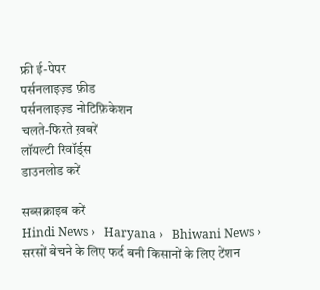फ्री ई-पेपर
पर्सनलाइज़्ड फ़ीड
पर्सनलाइज़्ड नोटिफ़िकेशन
चलते-फिरते ख़बरें
लॉयल्टी रिवॉर्ड्स
डाउनलोड करें

सब्सक्राइब करें
Hindi News ›   Haryana ›   Bhiwani News ›   सरसों बेचने के लिए फर्द बनी किसानों के लिए टेंशन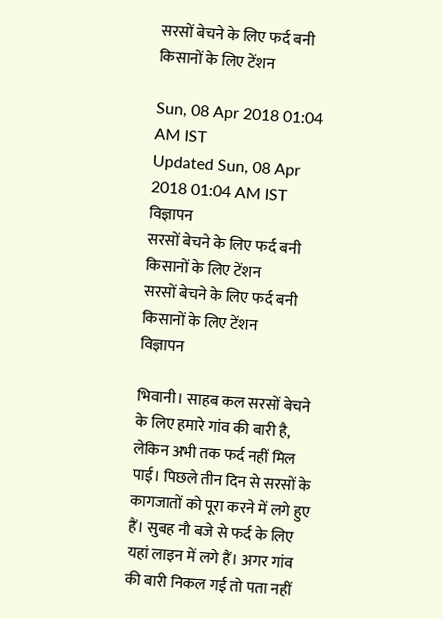सरसों बेचने के लिए फर्द बनी किसानों के लिए टेंशन

Sun, 08 Apr 2018 01:04 AM IST
Updated Sun, 08 Apr 2018 01:04 AM IST
विज्ञापन
सरसों बेचने के लिए फर्द बनी किसानों के लिए टेंशन
सरसों बेचने के लिए फर्द बनी किसानों के लिए टेंशन
विज्ञापन

भिवानी। साहब कल सरसों बेचने के लिए हमारे गांव की बारी है, लेकिन अभी तक फर्द नहीं मिल पाई। पिछले तीन दिन से सरसों के कागजातों को पूरा करने में लगे हुए हैं। सुबह नौ बजे से फर्द के लिए यहां लाइन में लगे हैं। अगर गांव की बारी निकल गई तो पता नहीं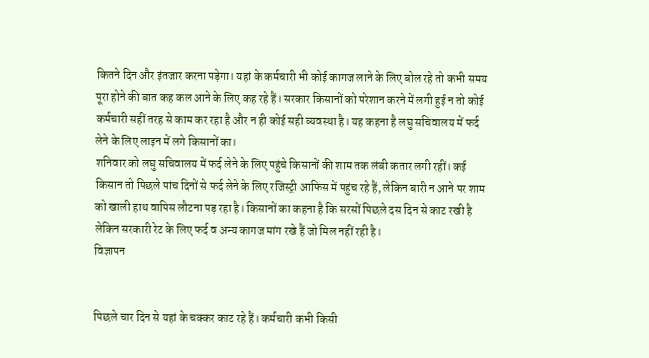कितने दिन और इंतजार करना पड़ेगा। यहां के कर्मचारी भी कोई कागज लाने के लिए बोल रहे तो कभी समय पूरा होने की बात कह कल आने के लिए कह रहे हैं। सरकार किसानों को परेशान करने में लगी हुई न तो कोई कर्मचारी सहीं तरह से काम कर रहा है और न ही कोई सही व्यवस्था है। यह कहना है लघु सचिवालय में फर्द लेने के लिए लाइन में लगे किसानों का।
शनिवार को लघु सचिवालय में फर्द लेने के लिए पहुंचे किसानों की शाम तक लंबी कतार लगी रहीं। कई किसान तो पिछले पांच दिनों से फर्द लेने के लिए रजिस्ट्री आफिस में पहुंच रहे हैं, लेकिन बारी न आने पर शाम को खाली हाथ वापिस लौटना पड़ रहा है। किसानों का कहना है कि सरसों पिछले दस दिन से काट रखी है लेकिन सरकारी रेट के लिए फर्द व अन्य कागज मांग रखे हैं जो मिल नहीं रही है।
विज्ञापन


पिछले चार दिन से यहां के चक्कर काट रहे हैं। कर्मचारी कभी किसी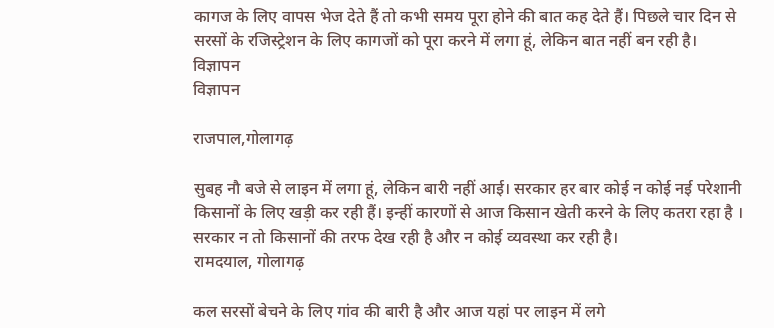कागज के लिए वापस भेज देते हैं तो कभी समय पूरा होने की बात कह देते हैं। पिछले चार दिन से सरसों के रजिस्ट्रेशन के लिए कागजों को पूरा करने में लगा हूं, लेकिन बात नहीं बन रही है।
विज्ञापन
विज्ञापन

राजपाल,गोलागढ़

सुबह नौ बजे से लाइन में लगा हूं, लेकिन बारी नहीं आई। सरकार हर बार कोई न कोई नई परेशानी किसानों के लिए खड़ी कर रही हैं। इन्हीं कारणों से आज किसान खेती करने के लिए कतरा रहा है । सरकार न तो किसानों की तरफ देख रही है और न कोई व्यवस्था कर रही है।
रामदयाल, गोलागढ़

कल सरसों बेचने के लिए गांव की बारी है और आज यहां पर लाइन में लगे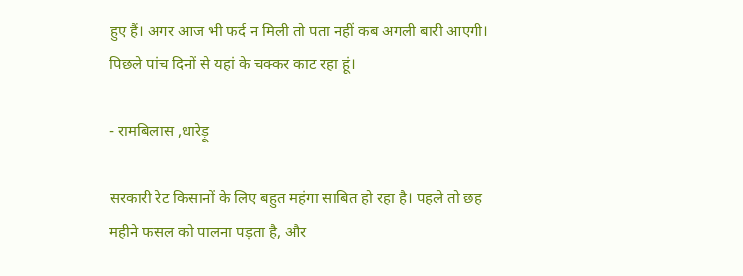हुए हैं। अगर आज भी फर्द न मिली तो पता नहीं कब अगली बारी आएगी। पिछले पांच दिनों से यहां के चक्कर काट रहा हूं।

- रामबिलास ,धारेड़ू

सरकारी रेट किसानों के लिए बहुत महंगा साबित हो रहा है। पहले तो छह महीने फसल को पालना पड़ता है, और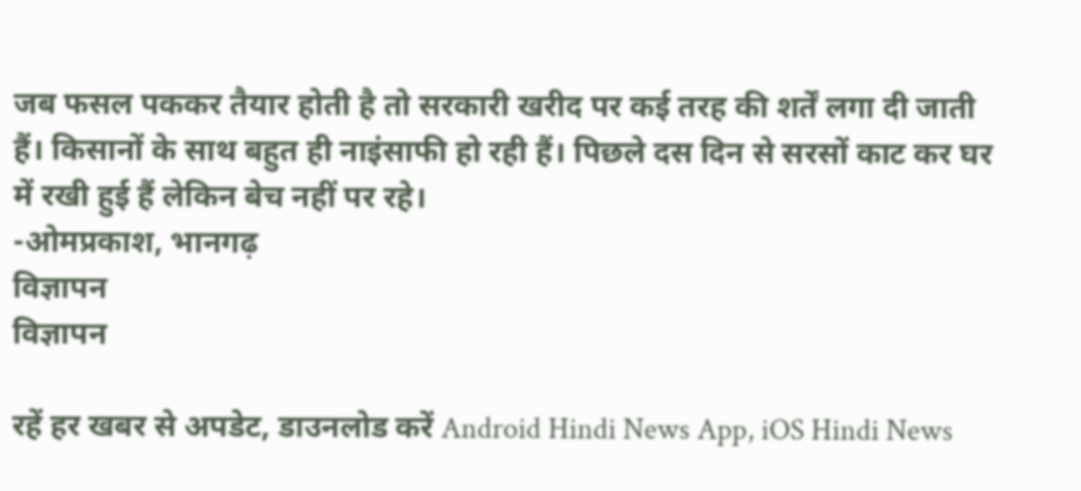जब फसल पककर तैयार होती है तो सरकारी खरीद पर कई तरह की शर्तें लगा दी जाती हैं। किसानों के साथ बहुत ही नाइंसाफी हो रही हैं। पिछले दस दिन से सरसों काट कर घर में रखी हुई हैं लेकिन बेच नहीं पर रहे।
-ओमप्रकाश, भानगढ़
विज्ञापन
विज्ञापन

रहें हर खबर से अपडेट, डाउनलोड करें Android Hindi News App, iOS Hindi News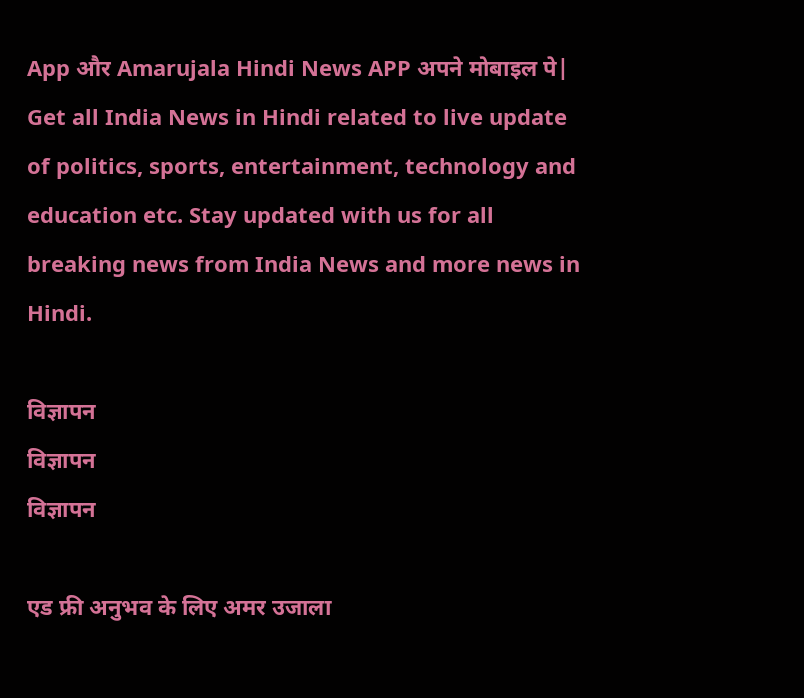App और Amarujala Hindi News APP अपने मोबाइल पे|
Get all India News in Hindi related to live update of politics, sports, entertainment, technology and education etc. Stay updated with us for all breaking news from India News and more news in Hindi.

विज्ञापन
विज्ञापन
विज्ञापन

एड फ्री अनुभव के लिए अमर उजाला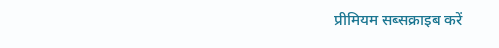प्रीमियम सब्सक्राइब करें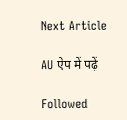Next Article

AU ऐप में पढ़ें

Followed